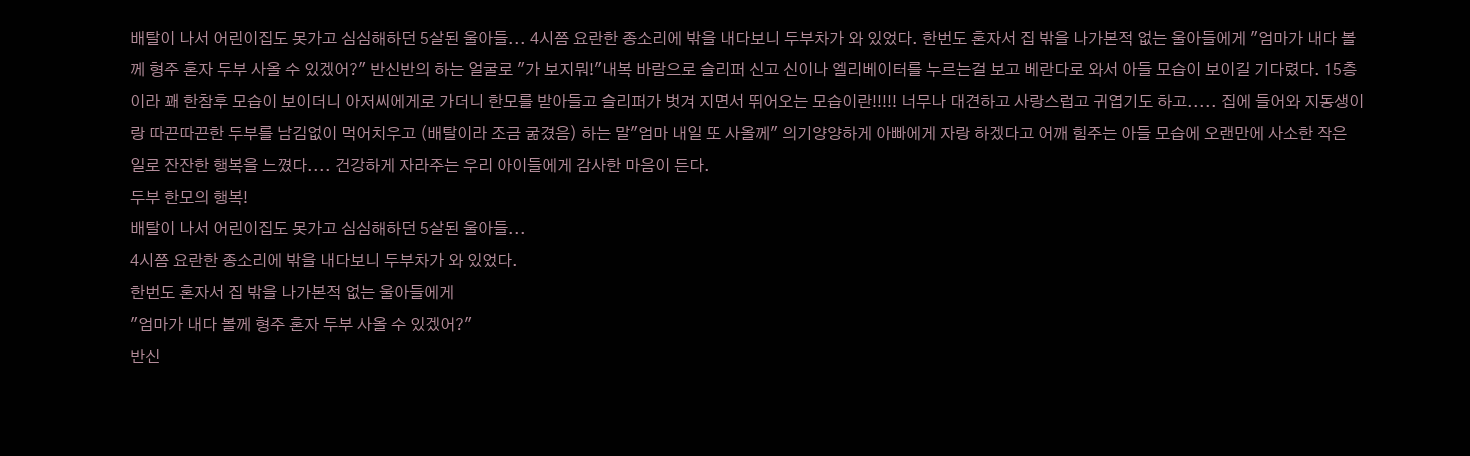배탈이 나서 어린이집도 못가고 심심해하던 5살된 울아들... 4시쯤 요란한 종소리에 밖을 내다보니 두부차가 와 있었다. 한번도 혼자서 집 밖을 나가본적 없는 울아들에게 "엄마가 내다 볼께 형주 혼자 두부 사올 수 있겠어?" 반신반의 하는 얼굴로 "가 보지뭐!"내복 바람으로 슬리퍼 신고 신이나 엘리베이터를 누르는걸 보고 베란다로 와서 아들 모습이 보이길 기다렸다. 15층이라 꽤 한참후 모습이 보이더니 아저씨에게로 가더니 한모를 받아들고 슬리퍼가 벗겨 지면서 뛰어오는 모습이란!!!!! 너무나 대견하고 사랑스럽고 귀엽기도 하고..... 집에 들어와 지동생이랑 따끈따끈한 두부를 남김없이 먹어치우고 (배탈이라 조금 굶겼음) 하는 말"엄마 내일 또 사올께" 의기양양하게 아빠에게 자랑 하겠다고 어깨 힘주는 아들 모습에 오랜만에 사소한 작은 일로 잔잔한 행복을 느꼈다.... 건강하게 자라주는 우리 아이들에게 감사한 마음이 든다.
두부 한모의 행복!
배탈이 나서 어린이집도 못가고 심심해하던 5살된 울아들...
4시쯤 요란한 종소리에 밖을 내다보니 두부차가 와 있었다.
한번도 혼자서 집 밖을 나가본적 없는 울아들에게
"엄마가 내다 볼께 형주 혼자 두부 사올 수 있겠어?"
반신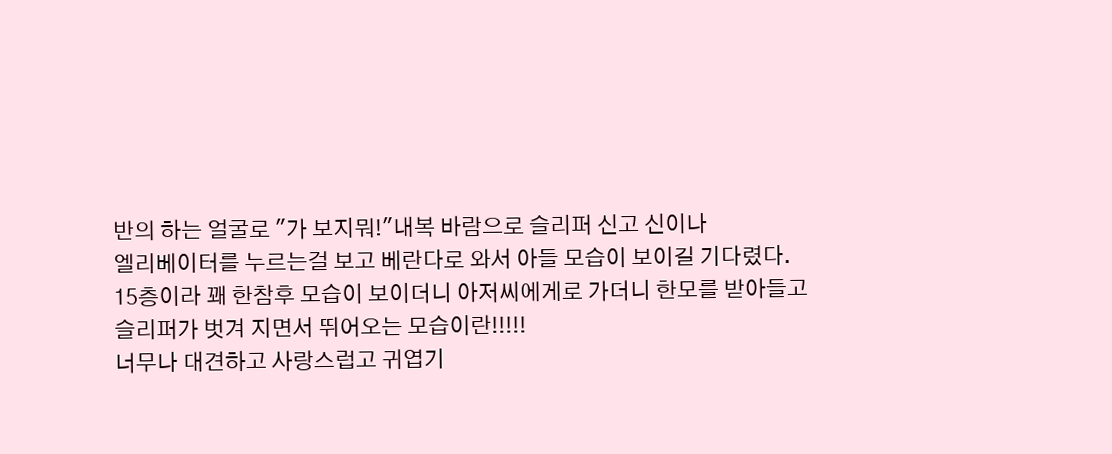반의 하는 얼굴로 "가 보지뭐!"내복 바람으로 슬리퍼 신고 신이나
엘리베이터를 누르는걸 보고 베란다로 와서 아들 모습이 보이길 기다렸다.
15층이라 꽤 한참후 모습이 보이더니 아저씨에게로 가더니 한모를 받아들고
슬리퍼가 벗겨 지면서 뛰어오는 모습이란!!!!!
너무나 대견하고 사랑스럽고 귀엽기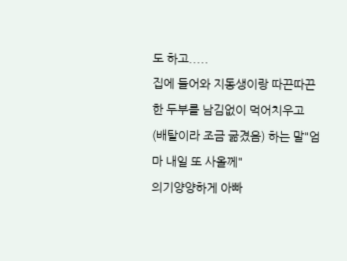도 하고.....
집에 들어와 지동생이랑 따끈따끈한 두부를 남김없이 먹어치우고
(배탈이라 조금 굶겼음) 하는 말"엄마 내일 또 사올께"
의기양양하게 아빠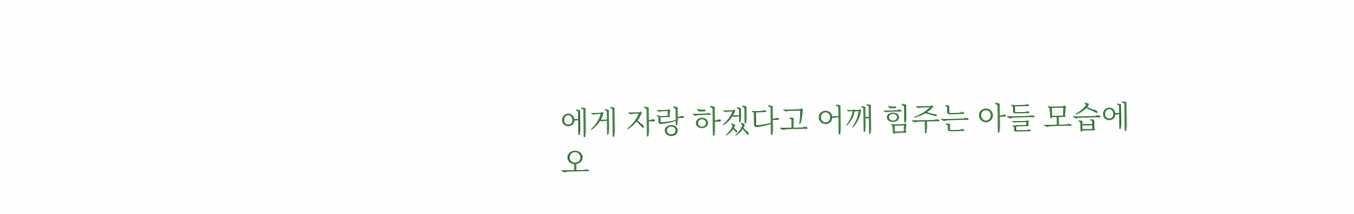에게 자랑 하겠다고 어깨 힘주는 아들 모습에
오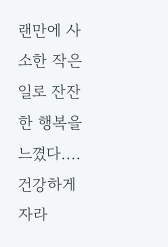랜만에 사소한 작은 일로 잔잔한 행복을 느꼈다....
건강하게 자라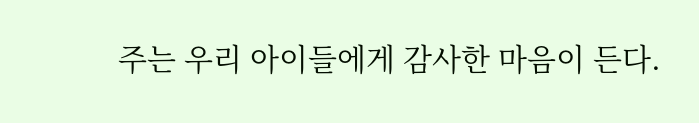주는 우리 아이들에게 감사한 마음이 든다.